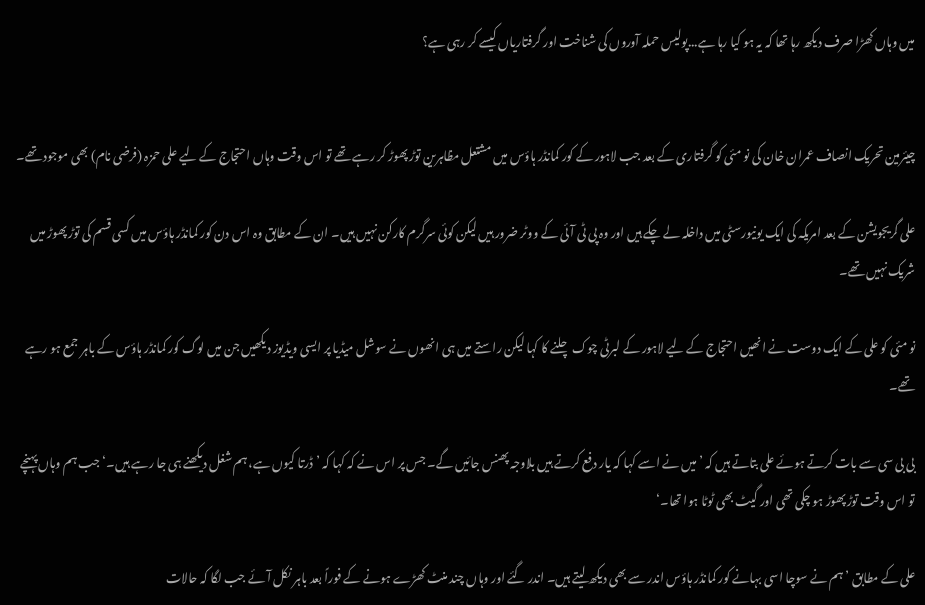میں وہاں کھڑا صرف دیکھ رہا تھا کہ یہ ہو کیا رہا ہے...پولیس حملہ آوروں کی شناخت اور گرفتاریاں کیسے کر رہی ہے؟


چیئرمین تحریک انصاف عمران خان کی نو مئی کو گرفتاری کے بعد جب لاہور کے کور کمانڈر ہاؤس میں مشتعل مظاہرین توڑ پھوڑ کر رہے تھے تو اس وقت وہاں احتجاج کے لیے علی حمزہ (فرضی نام) بھی موجود تھے۔

علی گریجویشن کے بعد امریکہ کی ایک یونیورسٹی میں داخلہ لے چکے ہیں اور وہ پی ٹی آئی کے ووٹر ضرور ہیں لیکن کوئی سرگرم کارکن نہیں ہیں۔ ان کے مطابق وہ اس دن کور کمانڈر ہاؤس میں کسی قسم کی توڑ پھوڑ میں شریک نہیں تھے۔

نو مئی کو علی کے ایک دوست نے انھیں احتجاج کے لیے لاہور کے لبرٹی چوک چلنے کا کہا لیکن راستے میں ہی انھوں نے سوشل میڈیا پر ایسی ویڈیوز دیکھیں جن میں لوگ کور کمانڈر ہاؤس کے باہر جمع ہو رہے تھے۔

بی بی سی سے بات کرتے ہوئے علی بتاتے ہیں کہ ’میں نے اسے کہا کہ یار دفع کرتے ہیں بلاوجہ پھنس جائیں گے۔ جس پر اس نے کہ کہا کہ ’ڈرتا کیوں ہے، ہم شغل دیکھنے ہی جا رہے ہیں۔‘ جب ہم وہاں پہنچے تو اس وقت توڑ پھوڑ ہو چکی تھی اور گیٹ بھی ٹوٹا ہوا تھا۔‘

علی کے مطابق ’ہم نے سوچا اسی بہانے کور کمانڈر ہاؤس اندر سے بھی دیکھ لیتے ہیں۔ اندر گئے اور وہاں چند منٹ کھڑے ہونے کے فوراً بعد باہر نکل آئے جب لگا کہ حالات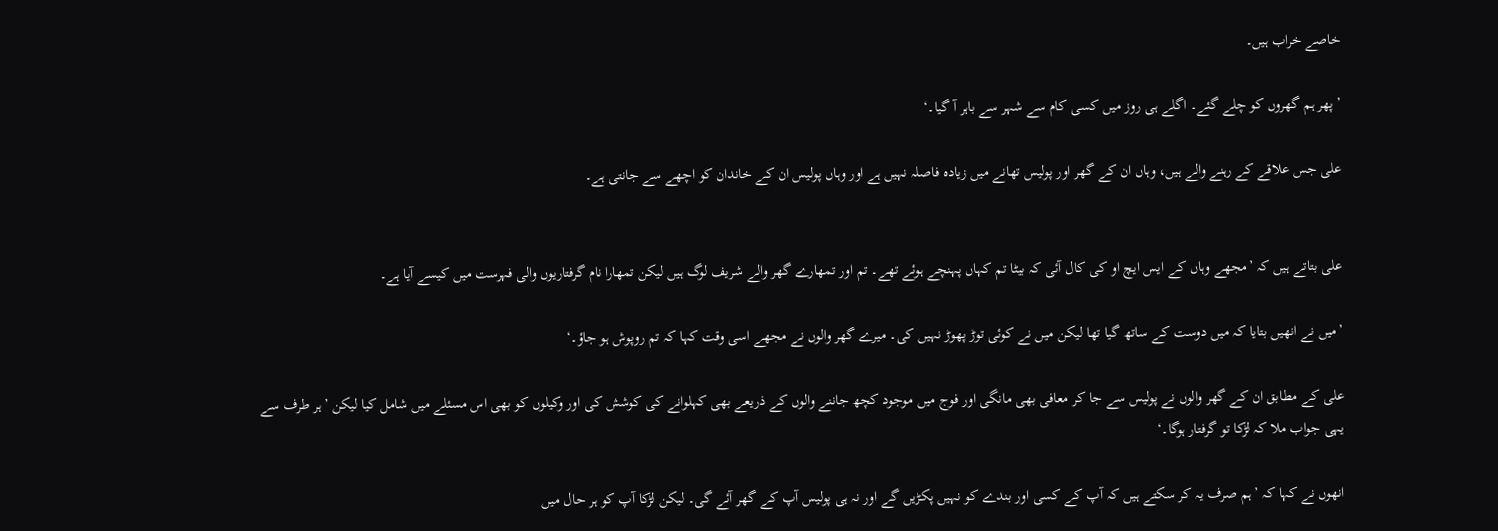خاصے خراب ہیں۔

’پھر ہم گھروں کو چلے گئے۔ اگلے ہی روز میں کسی کام سے شہر سے باہر آ گیا۔‘

علی جس علاقے کے رہنے والے ہیں، وہاں ان کے گھر اور پولیس تھانے میں زیادہ فاصلہ نہیں ہے اور وہاں پولیس ان کے خاندان کو اچھے سے جانتی ہے۔


علی بتاتے ہیں کہ ’مجھے وہاں کے ایس ایچ او کی کال آئی کہ بیٹا تم کہاں پہنچے ہوئے تھے۔ تم اور تمھارے گھر والے شریف لوگ ہیں لیکن تمھارا نام گرفتاریوں والی فہرست میں کیسے آیا ہے۔

’میں نے انھیں بتایا کہ میں دوست کے ساتھ گیا تھا لیکن میں نے کوئی توڑ پھوڑ نہیں کی۔ میرے گھر والوں نے مجھے اسی وقت کہا کہ تم روپوش ہو جاؤ۔‘

علی کے مطابق ان کے گھر والوں نے پولیس سے جا کر معافی بھی مانگی اور فوج میں موجود کچھ جاننے والوں کے ذریعے بھی کہلوانے کی کوشش کی اور وکیلوں کو بھی اس مسئلے میں شامل کیا لیکن ’ہر طرف سے یہی جواب ملا کہ لڑکا تو گرفتار ہوگا۔‘

انھوں نے کہا کہ ’ہم صرف یہ کر سکتے ہیں کہ آپ کے کسی اور بندے کو نہیں پکڑیں گے اور نہ ہی پولیس آپ کے گھر آئے گی۔ لیکن لڑکا آپ کو ہر حال میں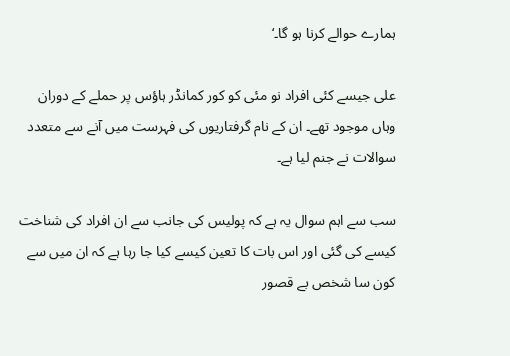ہمارے حوالے کرنا ہو گا۔‘

علی جیسے کئی افراد نو مئی کو کور کمانڈر ہاؤس پر حملے کے دوران وہاں موجود تھے۔ ان کے نام گرفتاریوں کی فہرست میں آنے سے متعدد سوالات نے جنم لیا ہے۔

سب سے اہم سوال یہ ہے کہ پولیس کی جانب سے ان افراد کی شناخت کیسے کی گئی اور اس بات کا تعین کیسے کیا جا رہا ہے کہ ان میں سے کون سا شخص بے قصور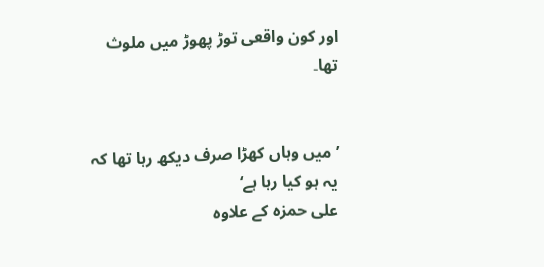اور کون واقعی توڑ پھوڑ میں ملوث تھا۔


’میں وہاں کھڑا صرف دیکھ رہا تھا کہ یہ ہو کیا رہا ہے‘
علی حمزہ کے علاوہ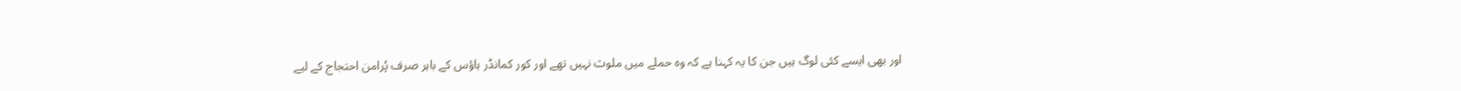اور بھی ایسے کئی لوگ ہیں جن کا یہ کہنا ہے کہ وہ حملے میں ملوث نہیں تھے اور کور کمانڈر ہاؤس کے باہر صرف پُرامن احتجاج کے لیے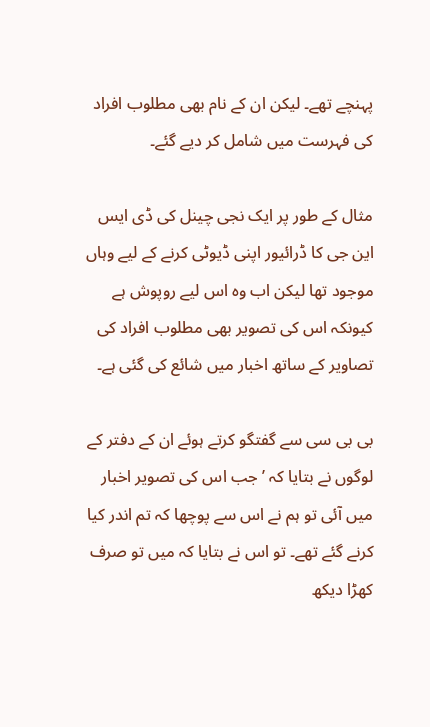پہنچے تھے۔ لیکن ان کے نام بھی مطلوب افراد کی فہرست میں شامل کر دیے گئے۔

مثال کے طور پر ایک نجی چینل کی ڈی ایس این جی کا ڈرائیور اپنی ڈیوٹی کرنے کے لیے وہاں موجود تھا لیکن اب وہ اس لیے روپوش ہے کیونکہ اس کی تصویر بھی مطلوب افراد کی تصاویر کے ساتھ اخبار میں شائع کی گئی ہے۔

بی بی سی سے گفتگو کرتے ہوئے ان کے دفتر کے لوگوں نے بتایا کہ ’جب اس کی تصویر اخبار میں آئی تو ہم نے اس سے پوچھا کہ تم اندر کیا کرنے گئے تھے۔ تو اس نے بتایا کہ میں تو صرف کھڑا دیکھ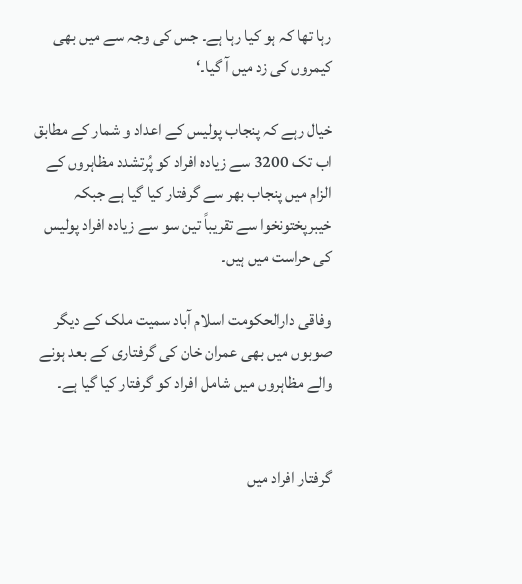رہا تھا کہ ہو کیا رہا ہے۔ جس کی وجہ سے میں بھی کیمروں کی زد میں آ گیا۔‘

خیال رہے کہ پنجاب پولیس کے اعداد و شمار کے مطابق اب تک 3200 سے زیادہ افراد کو پُرتشدد مظاہروں کے الزام میں پنجاب بھر سے گرفتار کیا گیا ہے جبکہ خیبرپختونخوا سے تقریباً تین سو سے زیادہ افراد پولیس کی حراست میں ہیں۔

وفاقی دارالحکومت اسلام آباد سمیت ملک کے دیگر صوبوں میں بھی عمران خان کی گرفتاری کے بعد ہونے والے مظاہروں میں شامل افراد کو گرفتار کیا گیا ہے۔


گرفتار افراد میں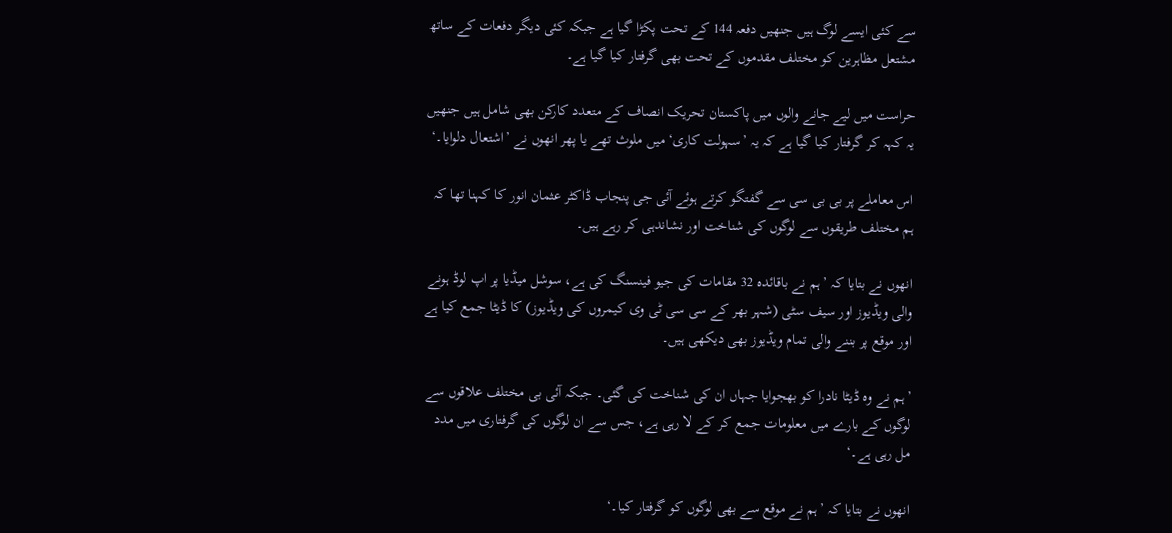سے کئی ایسے لوگ ہیں جنھیں دفعہ 144 کے تحت پکڑا گیا ہے جبکہ کئی دیگر دفعات کے ساتھ مشتعل مظاہرین کو مختلف مقدموں کے تحت بھی گرفتار کیا گیا ہے۔

حراست میں لیے جانے والوں میں پاکستان تحریک انصاف کے متعدد کارکن بھی شامل ہیں جنھیں یہ کہہ کر گرفتار کیا گیا ہے کہ یہ ’سہولت کاری‘ میں ملوث تھے یا پھر انھوں نے ’اشتعال دلوایا۔‘

اس معاملے پر بی بی سی سے گفتگو کرتے ہوئے آئی جی پنجاب ڈاکٹر عثمان انور کا کہنا تھا کہ ہم مختلف طریقوں سے لوگوں کی شناخت اور نشاندہی کر رہے ہیں۔

انھوں نے بتایا کہ ’ہم نے باقائدہ 32 مقامات کی جیو فینسنگ کی ہے، سوشل میڈیا پر اپ لوڈ ہونے والی ویڈیوز اور سیف سٹی (شہر بھر کے سی سی ٹی وی کیمروں کی ویڈیوز) کا ڈیٹا جمع کیا ہے اور موقع پر بننے والی تمام ویڈیوز بھی دیکھی ہیں۔

’ہم نے وہ ڈیٹا نادرا کو بھجوایا جہاں ان کی شناخت کی گئی۔ جبکہ آئی بی مختلف علاقوں سے لوگوں کے بارے میں معلومات جمع کر کے لا رہی ہے، جس سے ان لوگوں کی گرفتاری میں مدد مل رہی ہے۔‘

انھوں نے بتایا کہ ’ہم نے موقع سے بھی لوگوں کو گرفتار کیا۔‘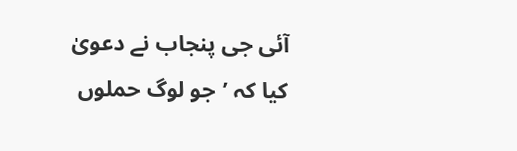آئی جی پنجاب نے دعویٰ کیا کہ ’جو لوگ حملوں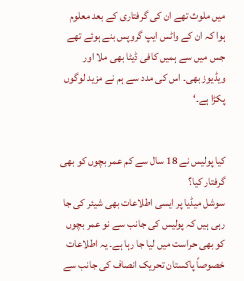میں ملوث تھے ان کی گرفتاری کے بعد معلوم ہوا کہ ان کے واٹس ایپ گروپس بنے ہوئے تھے جس میں سے ہمیں کافی ڈیٹا بھی ملا اور ویڈیوز بھی۔ اس کی مدد سے ہم نے مزید لوگوں پکڑا ہے۔‘


کیا پولیس نے 18 سال سے کم عمر بچوں کو بھی گرفتار کیا؟
سوشل میڈیا پر ایسی اطلاعات بھی شیئر کی جا رہی ہیں کہ پولیس کی جانب سے نو عمر بچوں کو بھی حراست میں لیا جا رہا ہے۔ یہ اطلاعات خصوصاً پاکستان تحریک انصاف کی جانب سے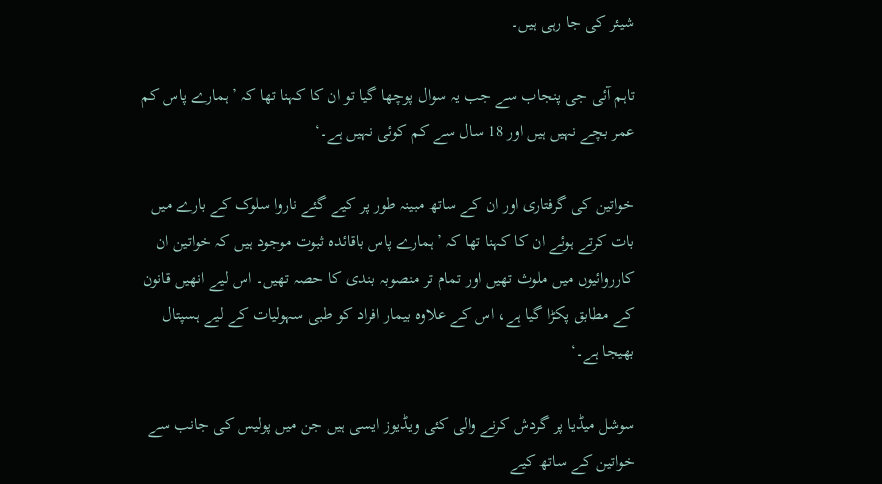شیئر کی جا رہی ہیں۔

تاہم آئی جی پنجاب سے جب یہ سوال پوچھا گیا تو ان کا کہنا تھا کہ ’ہمارے پاس کم عمر بچے نہیں ہیں اور 18 سال سے کم کوئی نہیں ہے۔‘

خواتین کی گرفتاری اور ان کے ساتھ مبینہ طور پر کیے گئے ناروا سلوک کے بارے میں بات کرتے ہوئے ان کا کہنا تھا کہ ’ہمارے پاس باقائدہ ثبوت موجود ہیں کہ خواتین ان کارروائیوں میں ملوث تھیں اور تمام تر منصوبہ بندی کا حصہ تھیں۔ اس لیے انھیں قانون کے مطابق پکڑا گیا ہے، اس کے علاوہ بیمار افراد کو طبی سہولیات کے لیے ہسپتال بھیجا ہے۔‘

سوشل میڈیا پر گردش کرنے والی کئی ویڈیوز ایسی ہیں جن میں پولیس کی جانب سے خواتین کے ساتھ کیے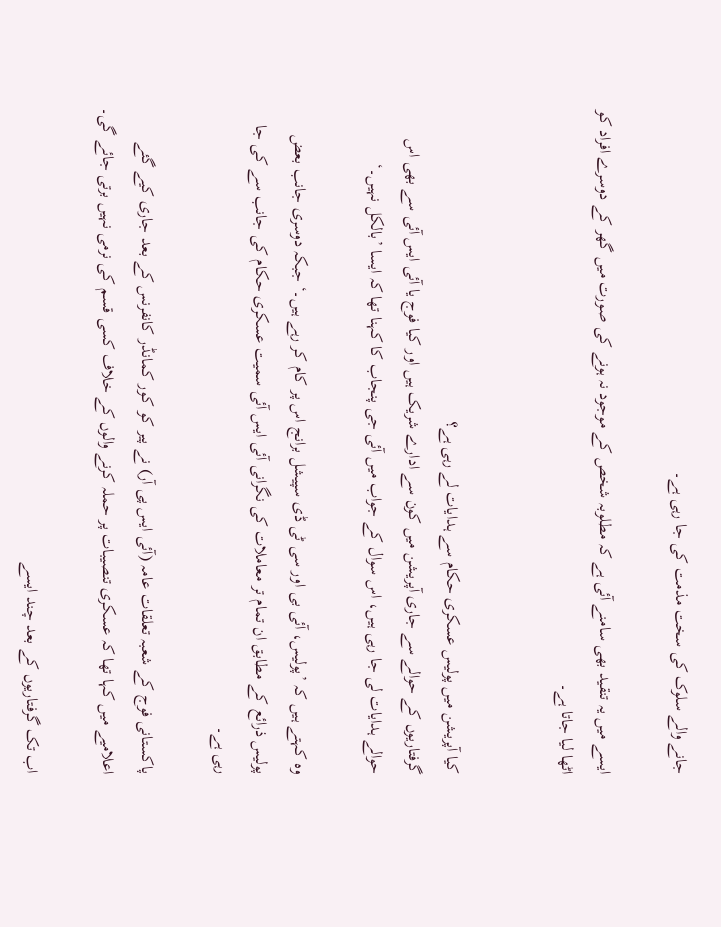جانے والے سلوک کی سخت مذمت کی جا رہی ہے۔

ایسے میں یہ تنقید بھی سامنے آئی ہے کہ مطلوبہ شخص کے موجود نہ ہونے کی صورت میں گھر کے دوسرے افراد کو اٹھا لیا جاتا ہے۔


کیا آپریشن میں پولیس عسکری حکام سے ہدایات لے رہی ہے؟
گرفتاریوں کے حوالے سے جاری آپریشن میں کون سے ادارے شریک ہیں اور کیا فوج یا آئی ایس آئی سے بھی اس حوالے ہدایات لی جا رہی ہیں، اس سوال کے جواب میں آئی جی پنجاب کا کہنا تھا کہ ایسا ’بالکل نہیں۔‘

وہ کہتے ہیں کہ ’پولیس، آئی بی اور سی ٹی ڈی سپیشل برانج اس پر کام کر رہے ہیں۔‘ جبکہ دوسری جانب بعض پولیس ذرائع کے مطابق ان تمام تر معاملات کی نگرانی آئی ایس آئی سمیت عسکری حکام کی جانب سے کی جا رہی ہے۔

پاکستانی فوج کے شعبہ تعلقات عامہ (آئی ایس پی آر) نے پیر کو کور کمانڈر کانفرنس کے بعد جاری کیے گئے اعلامیے میں کہا تھا کہ عسکری تنصیبات پر حملہ کرنے والوں کے خلاف کسی قسم کی نرمی نہیں برتی جائے گی۔

اب تک گرفتاریوں کے بعد چند ایسے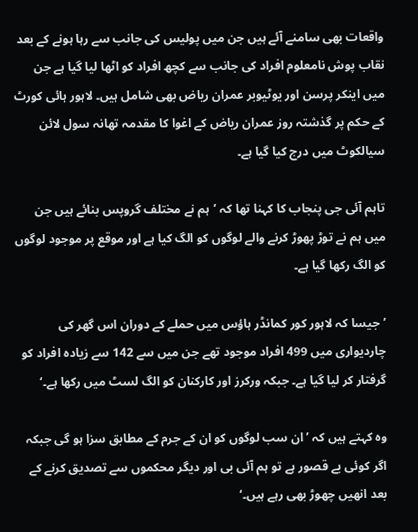واقعات بھی سامنے آئے ہیں جن میں پولیس کی جانب سے رہا ہونے کے بعد نقاب پوش نامعلوم افراد کی جانب سے کچھ افراد کو اٹھا لیا گیا ہے جن میں اینکر پرسن اور یوٹیوبر عمران ریاض بھی شامل ہیں۔ لاہور ہائی کورٹ کے حکم پر گذشتہ روز عمران ریاض کے اغوا کا مقدمہ تھانہ سول لائن سیالکوٹ میں درج کیا گیا ہے۔

تاہم آئی جی پنجاب کا کہنا تھا کہ ’ہم نے مختلف گروپس بنائے ہیں جن میں ہم نے توڑ پھوڑ کرنے والے لوگوں کو الگ کیا ہے اور موقع پر موجود لوگوں کو الگ رکھا گیا ہے۔

’جیسا کہ لاہور کور کمانڈر ہاؤس میں حملے کے دوران اس گھر کی چاردیواری میں 499 افراد موجود تھے جن میں سے 142 سے زیادہ افراد کو گرفتار کر لیا گیا ہے۔ جبکہ ورکرز اور کارکنان کو الگ لسٹ میں رکھا ہے۔‘

وہ کہتے ہیں کہ ’ان سب لوگوں کو ان کے جرم کے مطابق سزا ہو گی جبکہ اگر کوئی بے قصور ہے تو ہم آئی بی اور دیگر محکموں سے تصدیق کرنے کے بعد انھیں چھوڑ بھی رہے ہیں۔‘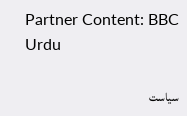Partner Content: BBC Urdu

سیاست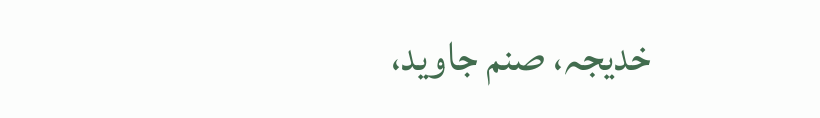خدیجہ، صنم جاوید،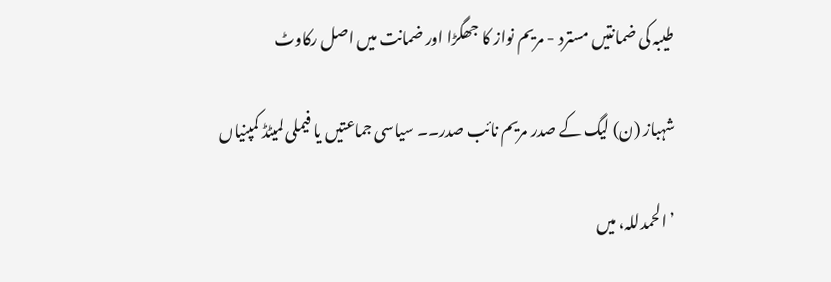طیبہ کی ضمانتیں مسترد - مریم نواز کا جھگڑا اور ضمانت میں اصل رکاوٹ

شہباز (ن) لیگ کے صدر مریم نائب صدر۔۔ سیاسی جماعتیں یا فیملی لمیٹڈ کمپنیاں

’الحمدللہ، میں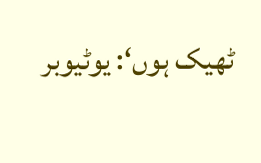ٹھیک ہوں‘: یوٹیوبر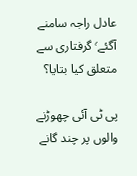عادل راجہ سامنے آگئے٬ گرفتاری سے متعلق کیا بتایا؟

پی ٹی آئی چھوڑنے والوں پر چند گانے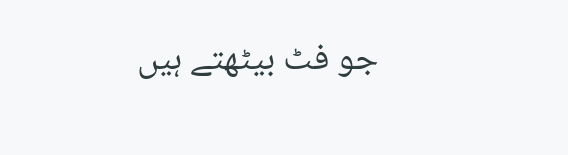جو فٹ بیٹھتے ہیں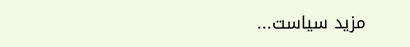مزید سیاست...